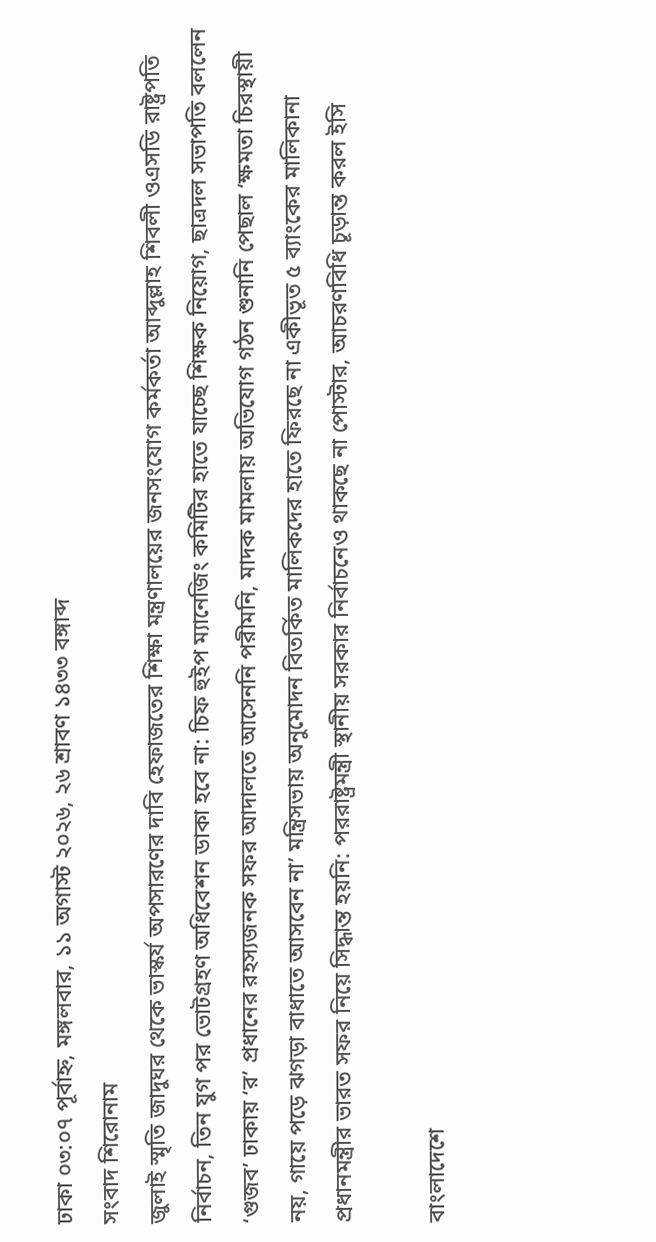ঢাকা ০৩:০৭ পূর্বাহ্ন, মঙ্গলবার, ১১ অগাস্ট ২০২৬, ২৬ শ্রাবণ ১৪৩৩ বঙ্গাব্দ
সংবাদ শিরোনাম
জুলাই স্মৃতি জাদুঘর থেকে ভাস্কর্য অপসারণের দাবি হেফাজতের শিক্ষা মন্ত্রণালয়ের জনসংযোগ কর্মকর্তা আব্দুল্লাহ শিবলী ওএসডি রাষ্ট্রপতি নির্বাচন, তিন যুগ পর ভোটগ্রহণ অধিবেশন ডাকা হবে না: চিফ হুইপ ম্যানেজিং কমিটির হাতে যাচ্ছে শিক্ষক নিয়োগ, ছাত্রদল সভাপতি বললেন ‘গুজব’ ঢাকায় ‘র’ প্রধানের রহস্যজনক সফর আদালতে আসেননি পরীমনি, মাদক মামলায় অভিযোগ গঠন শুনানি পেছাল ‘ক্ষমতা চিরস্থায়ী নয়, গায়ে পড়ে ঝগড়া বাধাতে আসবেন না’ মন্ত্রিসভায় অনুমোদন বিতর্কিত মালিকদের হাতে ফিরছে না একীভূত ৫ ব্যাংকের মালিকানা প্রধানমন্ত্রীর ভারত সফর নিয়ে সিদ্ধান্ত হয়নি: পররাষ্ট্রমন্ত্রী স্থানীয় সরকার নির্বাচনেও থাকছে না পোস্টার, আচরণবিধি চূড়ান্ত করল ইসি

বাংলাদেশে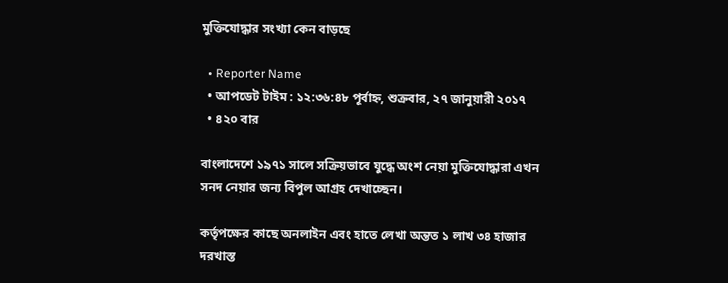মুক্তিযোদ্ধার সংখ্যা কেন বাড়ছে

  • Reporter Name
  • আপডেট টাইম : ১২:৩৬:৪৮ পূর্বাহ্ন, শুক্রবার, ২৭ জানুয়ারী ২০১৭
  • ৪২০ বার

বাংলাদেশে ১৯৭১ সালে সক্রিয়ভাবে যুদ্ধে অংশ নেয়া মুক্তিযোদ্ধারা এখন সনদ নেয়ার জন্য বিপুল আগ্রহ দেখাচ্ছেন।

কর্তৃপক্ষের কাছে অনলাইন এবং হাতে লেখা অন্তত ১ লাখ ৩৪ হাজার দরখাস্ত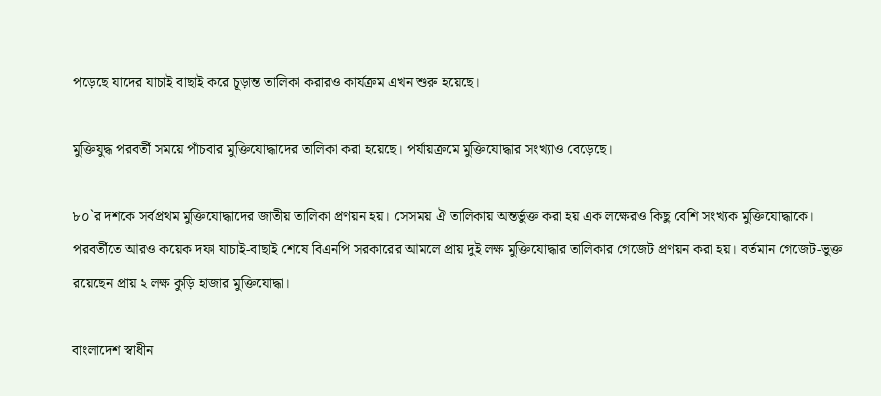পড়েছে যাদের যাচাই বাছাই করে চূড়ান্ত তালিকা করারও কার্যক্রম এখন শুরু হয়েছে।

মুক্তিযুদ্ধ পরবর্তী সময়ে পাঁচবার মুক্তিযোদ্ধাদের তালিকা করা হয়েছে। পর্যায়ক্রমে মুক্তিযোদ্ধার সংখ্যাও বেড়েছে।

৮০`র দশকে সর্বপ্রথম মুক্তিযোদ্ধাদের জাতীয় তালিকা প্রণয়ন হয়। সেসময় ঐ তালিকায় অন্তর্ভুক্ত করা হয় এক লক্ষেরও কিছু বেশি সংখ্যক মুক্তিযোদ্ধাকে। পরবর্তীতে আরও কয়েক দফা যাচাই-বাছাই শেষে বিএনপি সরকারের আমলে প্রায় দুই লক্ষ মুক্তিযোদ্ধার তালিকার গেজেট প্রণয়ন করা হয়। বর্তমান গেজেট-ভুক্ত রয়েছেন প্রায় ২ লক্ষ কুড়ি হাজার মুক্তিযোদ্ধা।

বাংলাদেশ স্বাধীন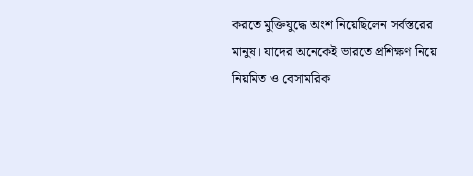করতে মুক্তিযুদ্ধে অংশ নিয়েছিলেন সর্বস্তরের মানুষ। যাদের অনেকেই ভারতে প্রশিক্ষণ নিয়ে নিয়মিত ও বেসামরিক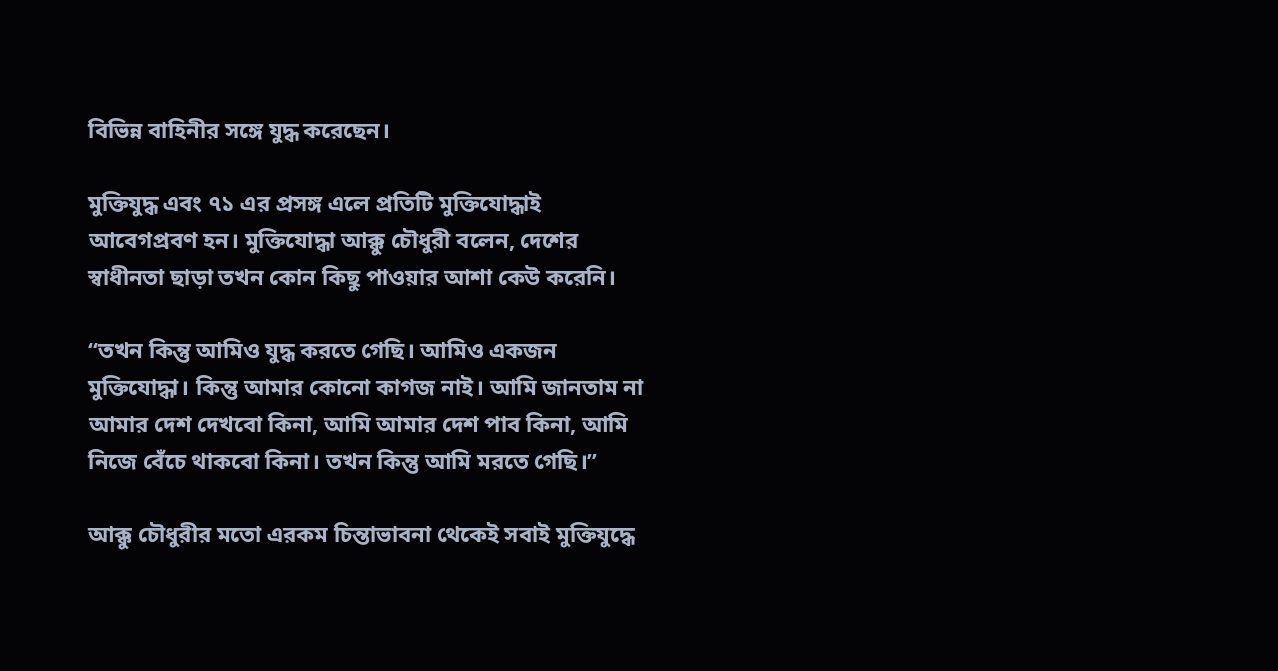বিভিন্ন বাহিনীর সঙ্গে যুদ্ধ করেছেন।

মুক্তিযুদ্ধ এবং ৭১ এর প্রসঙ্গ এলে প্রতিটি মুক্তিযোদ্ধাই আবেগপ্রবণ হন। মুক্তিযোদ্ধা আক্কু চৌধুরী বলেন, দেশের স্বাধীনতা ছাড়া তখন কোন কিছু পাওয়ার আশা কেউ করেনি।

“তখন কিন্তু আমিও যুদ্ধ করতে গেছি। আমিও একজন মুক্তিযোদ্ধা। কিন্তু আমার কোনো কাগজ নাই। আমি জানতাম না আমার দেশ দেখবো কিনা, আমি আমার দেশ পাব কিনা, আমি নিজে বেঁচে থাকবো কিনা। তখন কিন্তু আমি মরতে গেছি।”

আক্কু চৌধুরীর মতো এরকম চিন্তাভাবনা থেকেই সবাই মুক্তিযুদ্ধে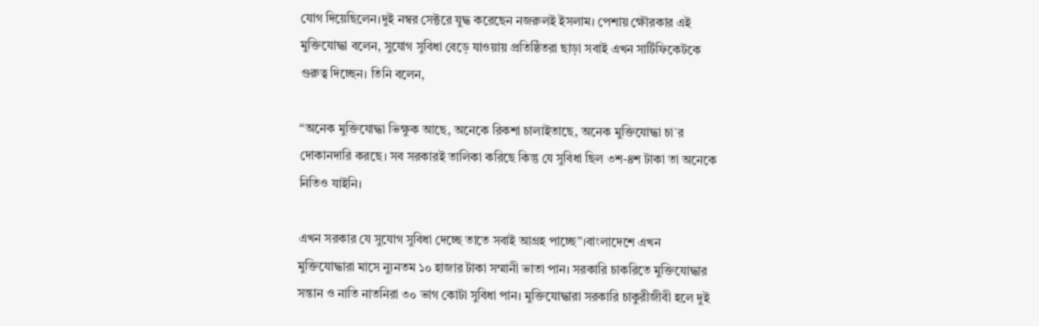যোগ দিয়েছিলেন।দুই নম্বর সেক্টরে যুদ্ধ করেছেন নজরুলই ইসলাম। পেশায় ক্ষৌরকার এই মুক্তিযোদ্ধা বলেন, সুযোগ সুবিধা বেড়ে যাওয়ায় প্রতিষ্ঠিতরা ছাড়া সবাই এখন সার্টিফিকেটকে গুরুত্ব দিচ্ছেন। তিনি বলেন,

“অনেক মুক্তিযোদ্ধা ভিক্ষুক আছে, অনেকে রিকশা চালাইতাছে, অনেক মুক্তিযোদ্ধা চা`র দোকানদারি করছে। সব সরকারই তালিকা করিছে কিন্তু যে সুবিধা ছিল ৩শ-৪শ টাকা তা অনেকে নিতিও যাইনি।

এখন সরকার যে সুযোগ সুবিধা দেচ্ছে তাতে সবাই আগ্রহ পাচ্ছে”।বাংলাদেশে এখন মুক্তিযোদ্ধারা মাসে ন্যুনতম ১০ হাজার টাকা সম্মানী ভাতা পান। সরকারি চাকরিতে মুক্তিযোদ্ধার সন্তান ও নাতি নাতনিরা ৩০ ভাগ কোটা সুবিধা পান। মুক্তিযোদ্ধারা সরকারি চাকুরীজীবী হলে দুই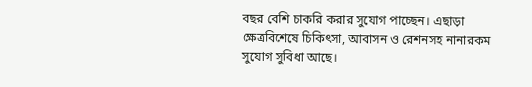বছর বেশি চাকরি করার সুযোগ পাচ্ছেন। এছাড়া ক্ষেত্রবিশেষে চিকিৎসা, আবাসন ও রেশনসহ নানারকম সুযোগ সুবিধা আছে।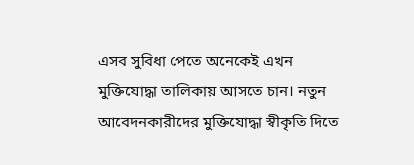এসব সুবিধা পেতে অনেকেই এখন মুক্তিযোদ্ধা তালিকায় আসতে চান। নতুন আবেদনকারীদের মুক্তিযোদ্ধা স্বীকৃতি দিতে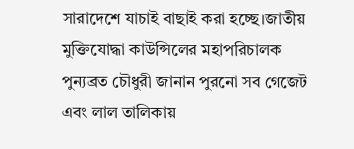সারাদেশে যাচাই বাছাই করা হচ্ছে।জাতীয় মুক্তিযোদ্ধা কাউন্সিলের মহাপরিচালক পুন্যব্রত চৌধুরী জানান পুরনো সব গেজেট এবং লাল তালিকায়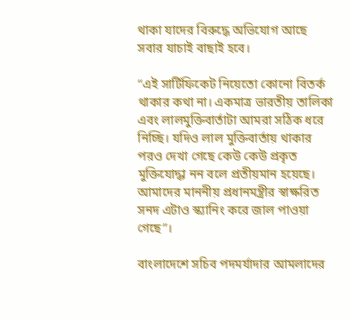থাকা যাদের বিরুদ্ধে অভিযোগ আছে সবার যাচাই বাছাই হবে।

“এই সার্টিফিকেট নিয়েতো কোনো বিতর্ক থাকার কথা না। একমাত্র ভারতীয় তালিকা এবং লালমুক্তিবার্তাটা আমরা সঠিক ধরে নিচ্ছি। যদিও লাল মুক্তিবার্তায় থাকার পরও দেখা গেছে কেউ কেউ প্রকৃত মুক্তিযোদ্ধা নন বলে প্রতীয়মান হয়েছে। আমাদের মাননীয় প্রধানমন্ত্রীর স্বাক্ষরিত সনদ এটাও স্ক্যানিং করে জাল পাওয়া গেছে”।

বাংলাদেশে সচিব পদমর্যাদার আমলাদের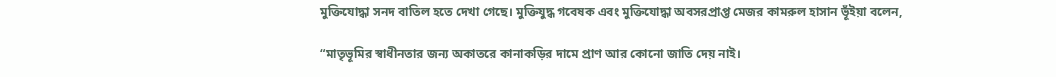মুক্তিযোদ্ধা সনদ বাতিল হতে দেখা গেছে। মুক্তিযুদ্ধ গবেষক এবং মুক্তিযোদ্ধা অবসরপ্রাপ্ত মেজর কামরুল হাসান ভূঁইয়া বলেন,

“মাতৃভূমির স্বাধীনতার জন্য অকাতরে কানাকড়ির দামে প্রাণ আর কোনো জাতি দেয় নাই।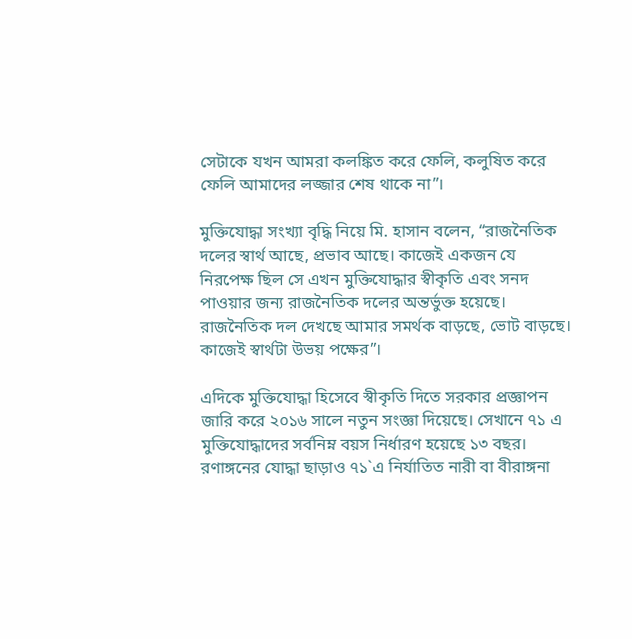সেটাকে যখন আমরা কলঙ্কিত করে ফেলি, কলুষিত করে ফেলি আমাদের লজ্জার শেষ থাকে না”।

মুক্তিযোদ্ধা সংখ্যা বৃদ্ধি নিয়ে মি. হাসান বলেন, “রাজনৈতিক দলের স্বার্থ আছে, প্রভাব আছে। কাজেই একজন যে নিরপেক্ষ ছিল সে এখন মুক্তিযোদ্ধার স্বীকৃতি এবং সনদ পাওয়ার জন্য রাজনৈতিক দলের অন্তর্ভুক্ত হয়েছে। রাজনৈতিক দল দেখছে আমার সমর্থক বাড়ছে, ভোট বাড়ছে। কাজেই স্বার্থটা উভয় পক্ষের”।

এদিকে মুক্তিযোদ্ধা হিসেবে স্বীকৃতি দিতে সরকার প্রজ্ঞাপন জারি করে ২০১৬ সালে নতুন সংজ্ঞা দিয়েছে। সেখানে ৭১ এ মুক্তিযোদ্ধাদের সর্বনিম্ন বয়স নির্ধারণ হয়েছে ১৩ বছর। রণাঙ্গনের যোদ্ধা ছাড়াও ৭১`এ নির্যাতিত নারী বা বীরাঙ্গনা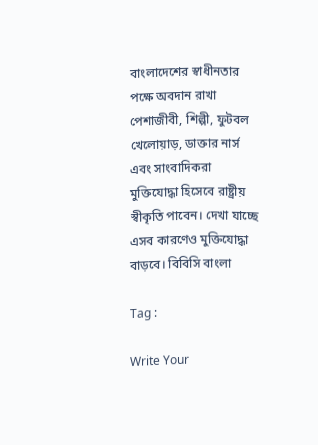বাংলাদেশের স্বাধীনতার পক্ষে অবদান রাখা পেশাজীবী, শিল্পী, ফুটবল খেলোয়াড়, ডাক্তার নার্স এবং সাংবাদিকরা মুক্তিযোদ্ধা হিসেবে রাষ্ট্রীয় স্বীকৃতি পাবেন। দেখা যাচ্ছে এসব কারণেও মুক্তিযোদ্ধা বাড়বে। বিবিসি বাংলা

Tag :

Write Your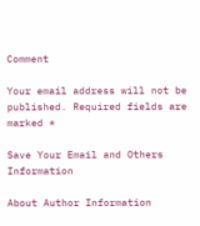Comment

Your email address will not be published. Required fields are marked *

Save Your Email and Others Information

About Author Information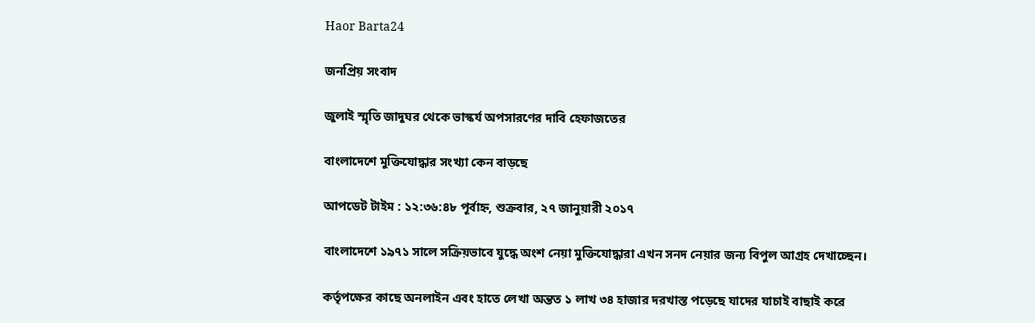Haor Barta24

জনপ্রিয় সংবাদ

জুলাই স্মৃতি জাদুঘর থেকে ভাস্কর্য অপসারণের দাবি হেফাজতের

বাংলাদেশে মুক্তিযোদ্ধার সংখ্যা কেন বাড়ছে

আপডেট টাইম : ১২:৩৬:৪৮ পূর্বাহ্ন, শুক্রবার, ২৭ জানুয়ারী ২০১৭

বাংলাদেশে ১৯৭১ সালে সক্রিয়ভাবে যুদ্ধে অংশ নেয়া মুক্তিযোদ্ধারা এখন সনদ নেয়ার জন্য বিপুল আগ্রহ দেখাচ্ছেন।

কর্তৃপক্ষের কাছে অনলাইন এবং হাতে লেখা অন্তত ১ লাখ ৩৪ হাজার দরখাস্ত পড়েছে যাদের যাচাই বাছাই করে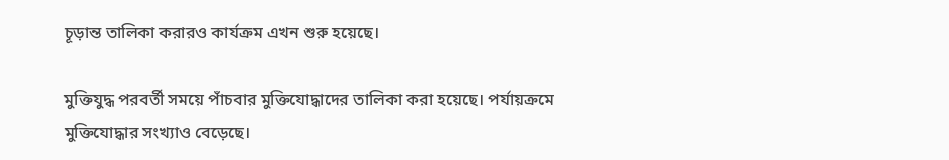চূড়ান্ত তালিকা করারও কার্যক্রম এখন শুরু হয়েছে।

মুক্তিযুদ্ধ পরবর্তী সময়ে পাঁচবার মুক্তিযোদ্ধাদের তালিকা করা হয়েছে। পর্যায়ক্রমে মুক্তিযোদ্ধার সংখ্যাও বেড়েছে।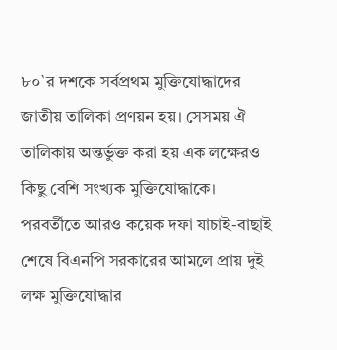৮০`র দশকে সর্বপ্রথম মুক্তিযোদ্ধাদের জাতীয় তালিকা প্রণয়ন হয়। সেসময় ঐ তালিকায় অন্তর্ভুক্ত করা হয় এক লক্ষেরও কিছু বেশি সংখ্যক মুক্তিযোদ্ধাকে। পরবর্তীতে আরও কয়েক দফা যাচাই-বাছাই শেষে বিএনপি সরকারের আমলে প্রায় দুই লক্ষ মুক্তিযোদ্ধার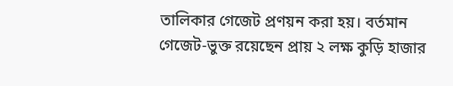তালিকার গেজেট প্রণয়ন করা হয়। বর্তমান গেজেট-ভুক্ত রয়েছেন প্রায় ২ লক্ষ কুড়ি হাজার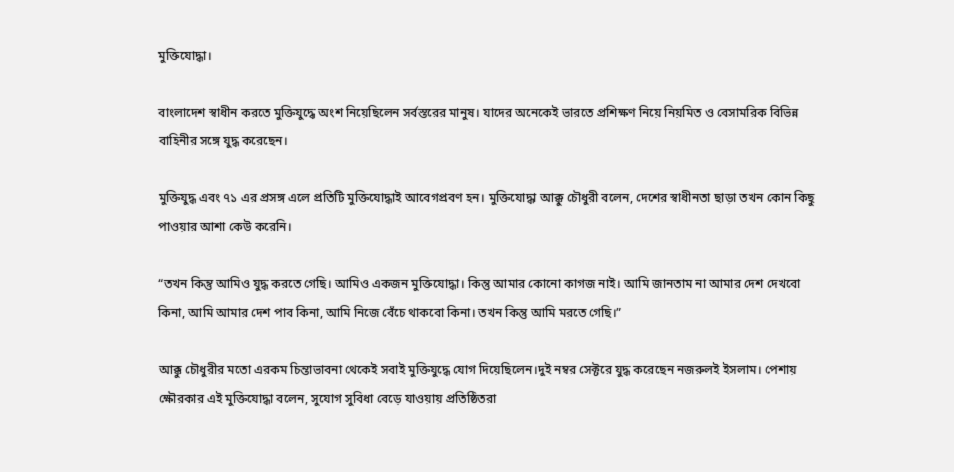মুক্তিযোদ্ধা।

বাংলাদেশ স্বাধীন করতে মুক্তিযুদ্ধে অংশ নিয়েছিলেন সর্বস্তরের মানুষ। যাদের অনেকেই ভারতে প্রশিক্ষণ নিয়ে নিয়মিত ও বেসামরিক বিভিন্ন বাহিনীর সঙ্গে যুদ্ধ করেছেন।

মুক্তিযুদ্ধ এবং ৭১ এর প্রসঙ্গ এলে প্রতিটি মুক্তিযোদ্ধাই আবেগপ্রবণ হন। মুক্তিযোদ্ধা আক্কু চৌধুরী বলেন, দেশের স্বাধীনতা ছাড়া তখন কোন কিছু পাওয়ার আশা কেউ করেনি।

“তখন কিন্তু আমিও যুদ্ধ করতে গেছি। আমিও একজন মুক্তিযোদ্ধা। কিন্তু আমার কোনো কাগজ নাই। আমি জানতাম না আমার দেশ দেখবো কিনা, আমি আমার দেশ পাব কিনা, আমি নিজে বেঁচে থাকবো কিনা। তখন কিন্তু আমি মরতে গেছি।”

আক্কু চৌধুরীর মতো এরকম চিন্তাভাবনা থেকেই সবাই মুক্তিযুদ্ধে যোগ দিয়েছিলেন।দুই নম্বর সেক্টরে যুদ্ধ করেছেন নজরুলই ইসলাম। পেশায় ক্ষৌরকার এই মুক্তিযোদ্ধা বলেন, সুযোগ সুবিধা বেড়ে যাওয়ায় প্রতিষ্ঠিতরা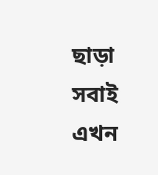ছাড়া সবাই এখন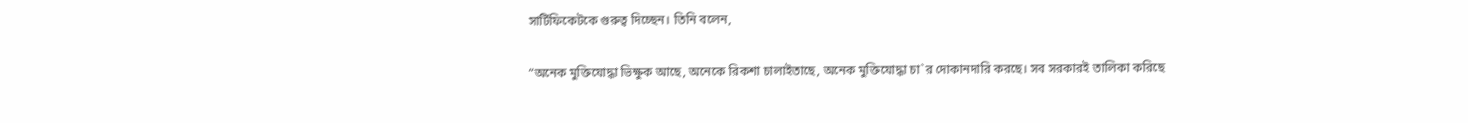সার্টিফিকেটকে গুরুত্ব দিচ্ছেন। তিনি বলেন,

“অনেক মুক্তিযোদ্ধা ভিক্ষুক আছে, অনেকে রিকশা চালাইতাছে, অনেক মুক্তিযোদ্ধা চা`র দোকানদারি করছে। সব সরকারই তালিকা করিছে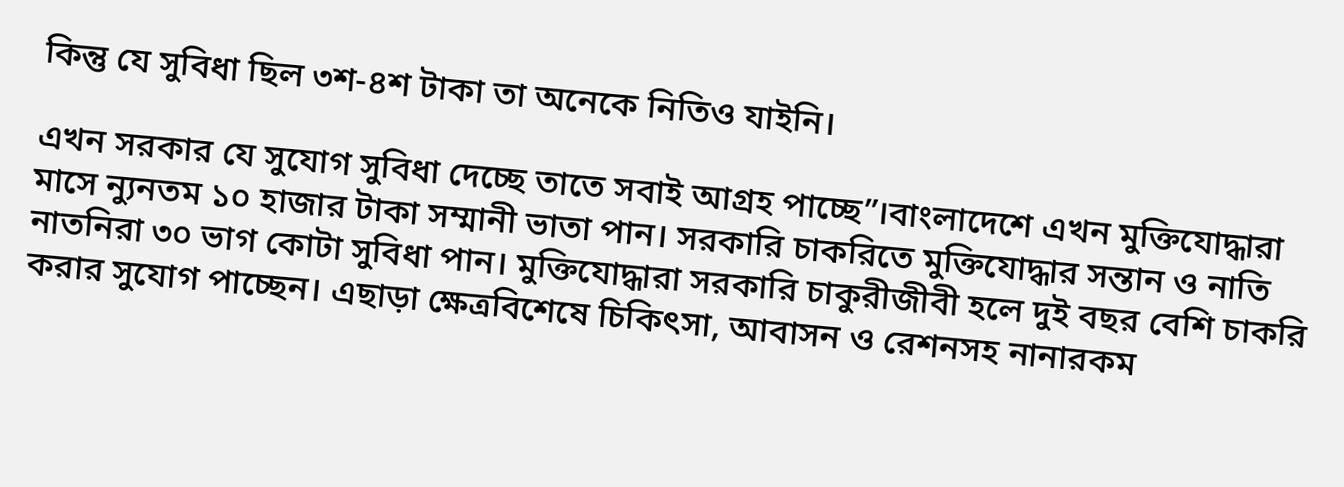কিন্তু যে সুবিধা ছিল ৩শ-৪শ টাকা তা অনেকে নিতিও যাইনি।

এখন সরকার যে সুযোগ সুবিধা দেচ্ছে তাতে সবাই আগ্রহ পাচ্ছে”।বাংলাদেশে এখন মুক্তিযোদ্ধারা মাসে ন্যুনতম ১০ হাজার টাকা সম্মানী ভাতা পান। সরকারি চাকরিতে মুক্তিযোদ্ধার সন্তান ও নাতি নাতনিরা ৩০ ভাগ কোটা সুবিধা পান। মুক্তিযোদ্ধারা সরকারি চাকুরীজীবী হলে দুই বছর বেশি চাকরি করার সুযোগ পাচ্ছেন। এছাড়া ক্ষেত্রবিশেষে চিকিৎসা, আবাসন ও রেশনসহ নানারকম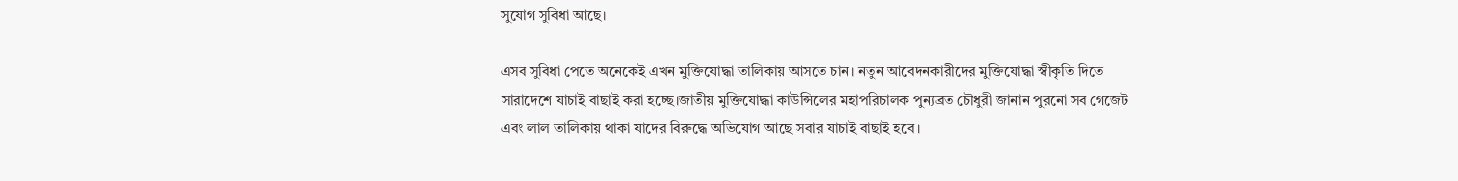সুযোগ সুবিধা আছে।

এসব সুবিধা পেতে অনেকেই এখন মুক্তিযোদ্ধা তালিকায় আসতে চান। নতুন আবেদনকারীদের মুক্তিযোদ্ধা স্বীকৃতি দিতে সারাদেশে যাচাই বাছাই করা হচ্ছে।জাতীয় মুক্তিযোদ্ধা কাউন্সিলের মহাপরিচালক পুন্যব্রত চৌধুরী জানান পুরনো সব গেজেট এবং লাল তালিকায় থাকা যাদের বিরুদ্ধে অভিযোগ আছে সবার যাচাই বাছাই হবে।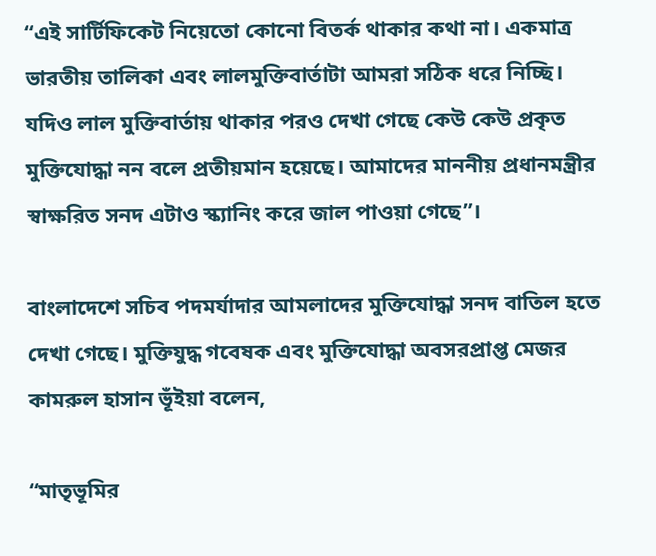“এই সার্টিফিকেট নিয়েতো কোনো বিতর্ক থাকার কথা না। একমাত্র ভারতীয় তালিকা এবং লালমুক্তিবার্তাটা আমরা সঠিক ধরে নিচ্ছি। যদিও লাল মুক্তিবার্তায় থাকার পরও দেখা গেছে কেউ কেউ প্রকৃত মুক্তিযোদ্ধা নন বলে প্রতীয়মান হয়েছে। আমাদের মাননীয় প্রধানমন্ত্রীর স্বাক্ষরিত সনদ এটাও স্ক্যানিং করে জাল পাওয়া গেছে”।

বাংলাদেশে সচিব পদমর্যাদার আমলাদের মুক্তিযোদ্ধা সনদ বাতিল হতে দেখা গেছে। মুক্তিযুদ্ধ গবেষক এবং মুক্তিযোদ্ধা অবসরপ্রাপ্ত মেজর কামরুল হাসান ভূঁইয়া বলেন,

“মাতৃভূমির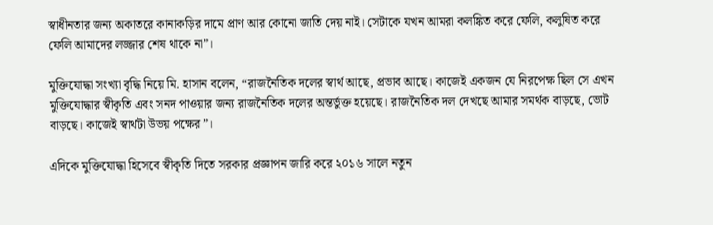স্বাধীনতার জন্য অকাতরে কানাকড়ির দামে প্রাণ আর কোনো জাতি দেয় নাই। সেটাকে যখন আমরা কলঙ্কিত করে ফেলি, কলুষিত করে ফেলি আমাদের লজ্জার শেষ থাকে না”।

মুক্তিযোদ্ধা সংখ্যা বৃদ্ধি নিয়ে মি. হাসান বলেন, “রাজনৈতিক দলের স্বার্থ আছে, প্রভাব আছে। কাজেই একজন যে নিরপেক্ষ ছিল সে এখন মুক্তিযোদ্ধার স্বীকৃতি এবং সনদ পাওয়ার জন্য রাজনৈতিক দলের অন্তর্ভুক্ত হয়েছে। রাজনৈতিক দল দেখছে আমার সমর্থক বাড়ছে, ভোট বাড়ছে। কাজেই স্বার্থটা উভয় পক্ষের”।

এদিকে মুক্তিযোদ্ধা হিসেবে স্বীকৃতি দিতে সরকার প্রজ্ঞাপন জারি করে ২০১৬ সালে নতুন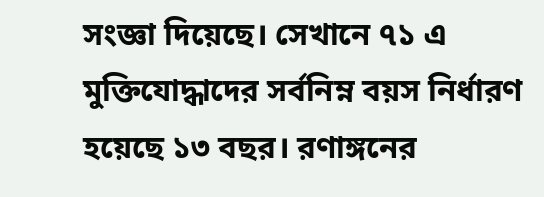সংজ্ঞা দিয়েছে। সেখানে ৭১ এ মুক্তিযোদ্ধাদের সর্বনিম্ন বয়স নির্ধারণ হয়েছে ১৩ বছর। রণাঙ্গনের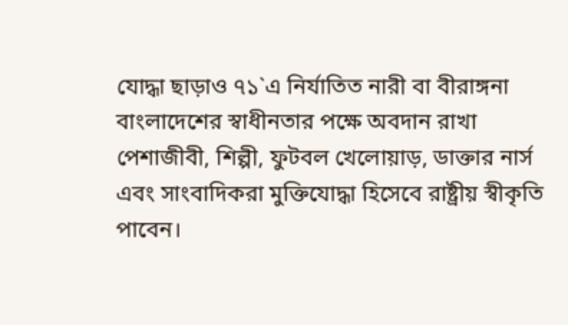যোদ্ধা ছাড়াও ৭১`এ নির্যাতিত নারী বা বীরাঙ্গনা বাংলাদেশের স্বাধীনতার পক্ষে অবদান রাখা পেশাজীবী, শিল্পী, ফুটবল খেলোয়াড়, ডাক্তার নার্স এবং সাংবাদিকরা মুক্তিযোদ্ধা হিসেবে রাষ্ট্রীয় স্বীকৃতি পাবেন।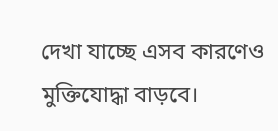দেখা যাচ্ছে এসব কারণেও মুক্তিযোদ্ধা বাড়বে।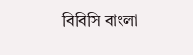বিবিসি বাংলা